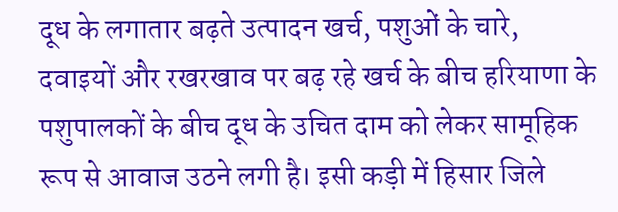दूध के लगातार बढ़ते उत्पादन खर्च, पशुओं के चारे, दवाइयों और रखरखाव पर बढ़ रहे खर्च के बीच हरियाणा के पशुपालकों के बीच दूध के उचित दाम को लेकर सामूहिक रूप से आवाज उठने लगी है। इसी कड़ी में हिसार जिले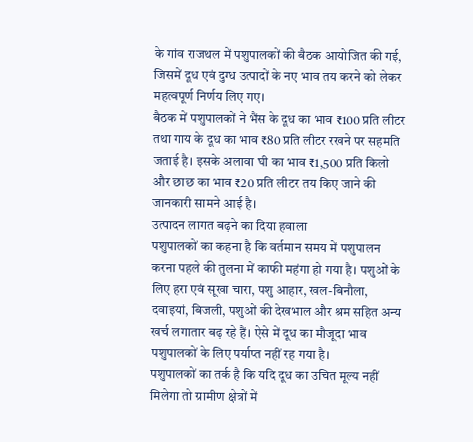के गांव राजथल में पशुपालकों की बैठक आयोजित की गई, जिसमें दूध एवं दुग्ध उत्पादों के नए भाव तय करने को लेकर महत्वपूर्ण निर्णय लिए गए।
बैठक में पशुपालकों ने भैंस के दूध का भाव ₹100 प्रति लीटर तथा गाय के दूध का भाव ₹80 प्रति लीटर रखने पर सहमति जताई है। इसके अलावा घी का भाव ₹1,500 प्रति किलो और छाछ का भाव ₹20 प्रति लीटर तय किए जाने की जानकारी सामने आई है।
उत्पादन लागत बढ़ने का दिया हवाला
पशुपालकों का कहना है कि वर्तमान समय में पशुपालन करना पहले की तुलना में काफी महंगा हो गया है। पशुओं के लिए हरा एवं सूखा चारा, पशु आहार, खल-बिनौला, दवाइयां, बिजली, पशुओं की देखभाल और श्रम सहित अन्य खर्च लगातार बढ़ रहे हैं। ऐसे में दूध का मौजूदा भाव पशुपालकों के लिए पर्याप्त नहीं रह गया है।
पशुपालकों का तर्क है कि यदि दूध का उचित मूल्य नहीं मिलेगा तो ग्रामीण क्षेत्रों में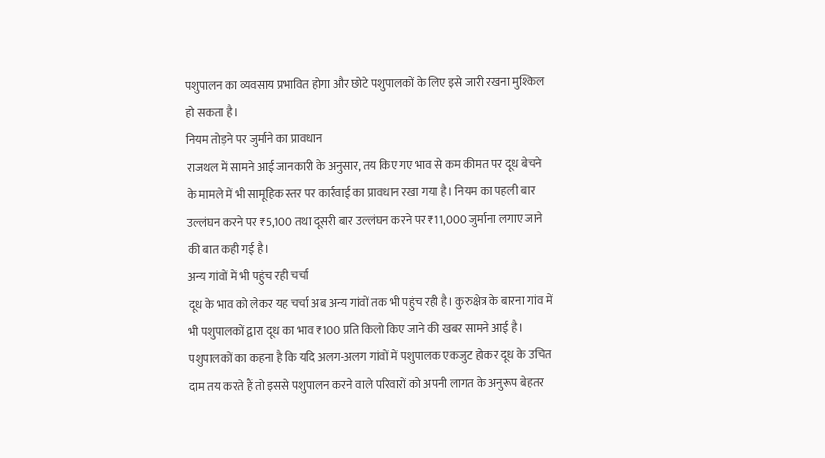पशुपालन का व्यवसाय प्रभावित होगा और छोटे पशुपालकों के लिए इसे जारी रखना मुश्किल हो सकता है।
नियम तोड़ने पर जुर्माने का प्रावधान
राजथल में सामने आई जानकारी के अनुसार, तय किए गए भाव से कम कीमत पर दूध बेचने के मामले में भी सामूहिक स्तर पर कार्रवाई का प्रावधान रखा गया है। नियम का पहली बार उल्लंघन करने पर ₹5,100 तथा दूसरी बार उल्लंघन करने पर ₹11,000 जुर्माना लगाए जाने की बात कही गई है।
अन्य गांवों में भी पहुंच रही चर्चा
दूध के भाव को लेकर यह चर्चा अब अन्य गांवों तक भी पहुंच रही है। कुरुक्षेत्र के बारना गांव में भी पशुपालकों द्वारा दूध का भाव ₹100 प्रति किलो किए जाने की खबर सामने आई है।
पशुपालकों का कहना है कि यदि अलग-अलग गांवों में पशुपालक एकजुट होकर दूध के उचित दाम तय करते हैं तो इससे पशुपालन करने वाले परिवारों को अपनी लागत के अनुरूप बेहतर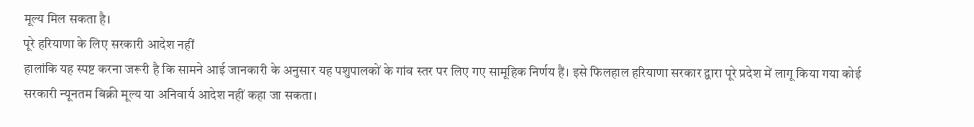मूल्य मिल सकता है।
पूरे हरियाणा के लिए सरकारी आदेश नहीं
हालांकि यह स्पष्ट करना जरूरी है कि सामने आई जानकारी के अनुसार यह पशुपालकों के गांव स्तर पर लिए गए सामूहिक निर्णय हैं। इसे फिलहाल हरियाणा सरकार द्वारा पूरे प्रदेश में लागू किया गया कोई सरकारी न्यूनतम बिक्री मूल्य या अनिवार्य आदेश नहीं कहा जा सकता।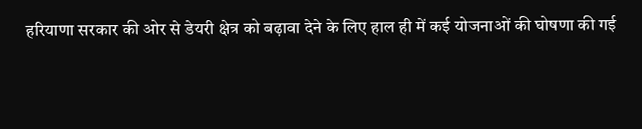हरियाणा सरकार की ओर से डेयरी क्षेत्र को बढ़ावा देने के लिए हाल ही में कई योजनाओं की घोषणा की गई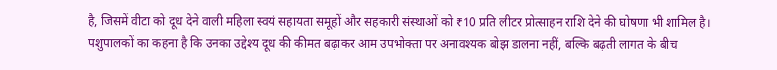है, जिसमें वीटा को दूध देने वाली महिला स्वयं सहायता समूहों और सहकारी संस्थाओं को ₹10 प्रति लीटर प्रोत्साहन राशि देने की घोषणा भी शामिल है।
पशुपालकों का कहना है कि उनका उद्देश्य दूध की कीमत बढ़ाकर आम उपभोक्ता पर अनावश्यक बोझ डालना नहीं, बल्कि बढ़ती लागत के बीच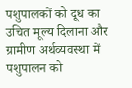पशुपालकों को दूध का उचित मूल्य दिलाना और ग्रामीण अर्थव्यवस्था में पशुपालन को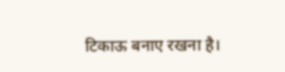टिकाऊ बनाए रखना है।